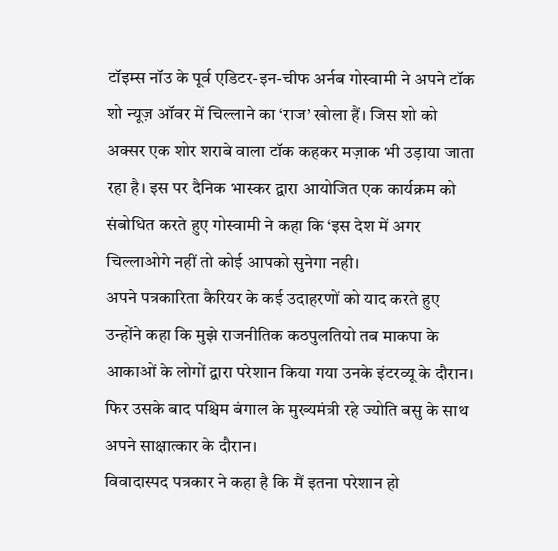टॉइम्स नॉउ के पूर्व एडिटर-इन-चीफ अर्नब गोस्वामी ने अपने टॉक शो न्यूज़ ऑवर में चिल्लाने का ‘राज’ खोला हैं। जिस शो को अक्सर एक शोर शराबे वाला टॉक कहकर मज़ाक भी उड़ाया जाता रहा है। इस पर दैनिक भास्कर द्वारा आयोजित एक कार्यक्रम को संबोधित करते हुए गोस्वामी ने कहा कि ‘इस देश में अगर चिल्लाओगे नहीं तो कोई आपको सुनेगा नही।
अपने पत्रकारिता कैरियर के कई उदाहरणों को याद करते हुए उन्होंने कहा कि मुझे राजनीतिक कठपुलतियो तब माकपा के आकाओं के लोगों द्वारा परेशान किया गया उनके इंटरव्यू के दौरान। फिर उसके बाद पश्चिम बंगाल के मुख्यमंत्री रहे ज्योति बसु के साथ अपने साक्षात्कार के दौरान।
विवादास्पद पत्रकार ने कहा है कि मैं इतना परेशान हो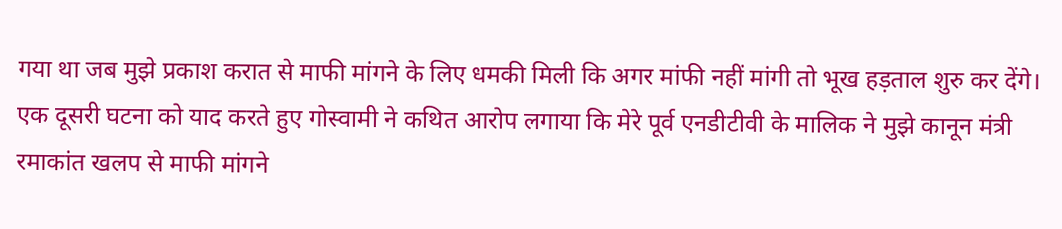गया था जब मुझे प्रकाश करात से माफी मांगने के लिए धमकी मिली कि अगर मांफी नहीं मांगी तो भूख हड़ताल शुरु कर देंगे।
एक दूसरी घटना को याद करते हुए गोस्वामी ने कथित आरोप लगाया कि मेरे पूर्व एनडीटीवी के मालिक ने मुझे कानून मंत्री रमाकांत खलप से माफी मांगने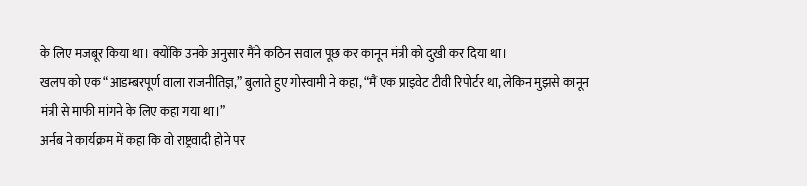के लिए मजबूर किया था। क्योंकि उनके अनुसार मैंने कठिन सवाल पूछ कर कानून मंत्री को दुखी कर दिया था।
खलप को एक “आडम्बरपूर्ण वाला राजनीतिज्ञ,” बुलाते हुए गोस्वामी ने कहा, “मैं एक प्राइवेट टीवी रिपोर्टर था, लेकिन मुझसे कानून मंत्री से माफी मांगने के लिए कहा गया था।”
अर्नब ने कार्यक्रम में कहा कि वो राष्ट्रवादी होने पर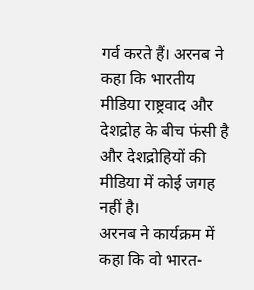गर्व करते हैं। अरनब ने कहा कि भारतीय मीडिया राष्ट्रवाद और देशद्रोह के बीच फंसी है और देशद्रोहियों की मीडिया में कोई जगह नहीं है।
अरनब ने कार्यक्रम में कहा कि वो भारत-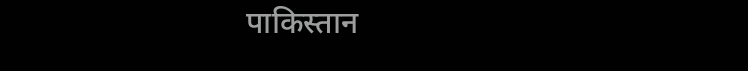पाकिस्तान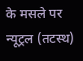के मसले पर न्यूट्रल (तटस्थ)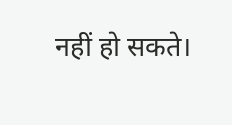नहीं हो सकते।